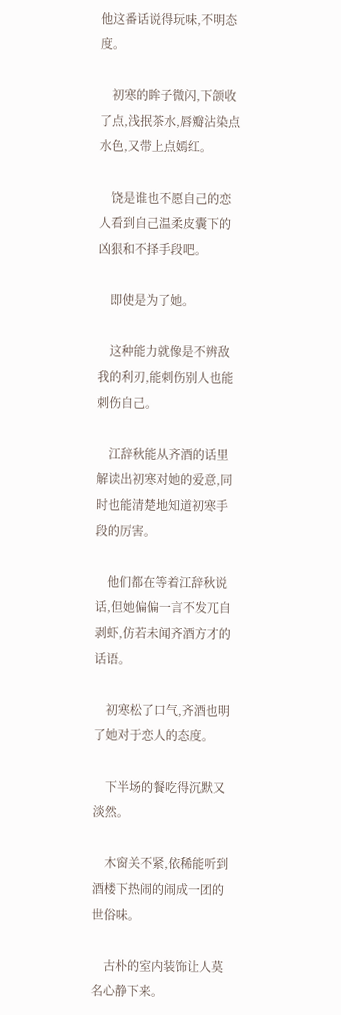他这番话说得玩味,不明态度。

    初寒的眸子微闪,下颌收了点,浅抿茶水,唇瓣沾染点水色,又带上点嫣红。

    饶是谁也不愿自己的恋人看到自己温柔皮囊下的凶狠和不择手段吧。

    即使是为了她。

    这种能力就像是不辨敌我的利刃,能刺伤别人也能刺伤自己。

    江辞秋能从齐酒的话里解读出初寒对她的爱意,同时也能清楚地知道初寒手段的厉害。

    他们都在等着江辞秋说话,但她偏偏一言不发兀自剥虾,仿若未闻齐酒方才的话语。

    初寒松了口气,齐酒也明了她对于恋人的态度。

    下半场的餐吃得沉默又淡然。

    木窗关不紧,依稀能听到酒楼下热闹的闹成一团的世俗味。

    古朴的室内装饰让人莫名心静下来。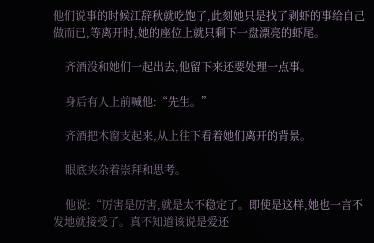他们说事的时候江辞秋就吃饱了,此刻她只是找了剥虾的事给自己做而已,等离开时,她的座位上就只剩下一盘漂亮的虾尾。

    齐酒没和她们一起出去,他留下来还要处理一点事。

    身后有人上前喊他:“先生。”

    齐酒把木窗支起来,从上往下看着她们离开的背景。

    眼底夹杂着崇拜和思考。

    他说:“厉害是厉害,就是太不稳定了。即使是这样,她也一言不发地就接受了。真不知道该说是爱还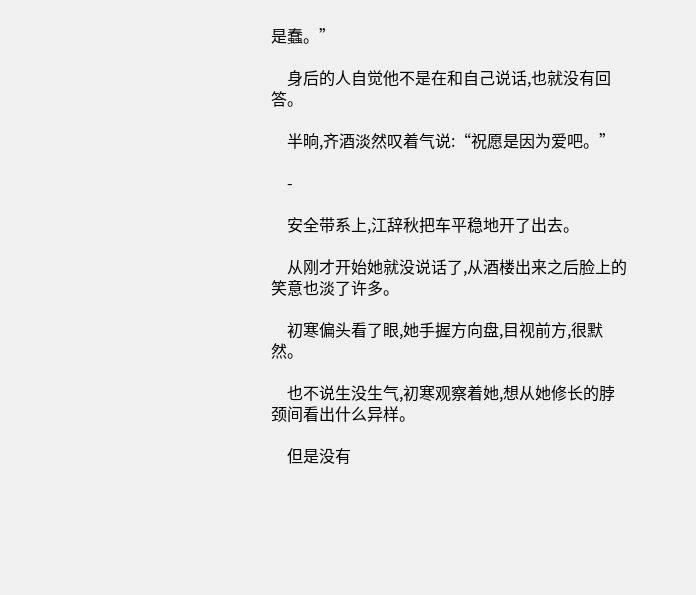是蠢。”

    身后的人自觉他不是在和自己说话,也就没有回答。

    半晌,齐酒淡然叹着气说:“祝愿是因为爱吧。”

    -

    安全带系上,江辞秋把车平稳地开了出去。

    从刚才开始她就没说话了,从酒楼出来之后脸上的笑意也淡了许多。

    初寒偏头看了眼,她手握方向盘,目视前方,很默然。

    也不说生没生气,初寒观察着她,想从她修长的脖颈间看出什么异样。

    但是没有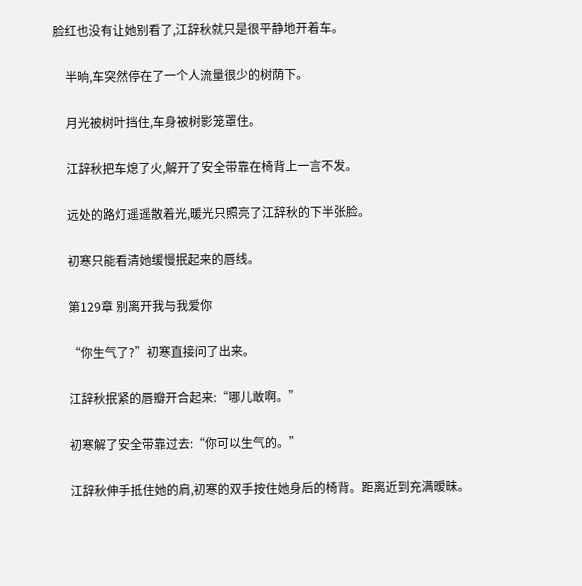脸红也没有让她别看了,江辞秋就只是很平静地开着车。

    半晌,车突然停在了一个人流量很少的树荫下。

    月光被树叶挡住,车身被树影笼罩住。

    江辞秋把车熄了火,解开了安全带靠在椅背上一言不发。

    远处的路灯遥遥散着光,暖光只照亮了江辞秋的下半张脸。

    初寒只能看清她缓慢抿起来的唇线。

    第129章 别离开我与我爱你

    “你生气了?”初寒直接问了出来。

    江辞秋抿紧的唇瓣开合起来:“哪儿敢啊。”

    初寒解了安全带靠过去:“你可以生气的。”

    江辞秋伸手抵住她的肩,初寒的双手按住她身后的椅背。距离近到充满暧昧。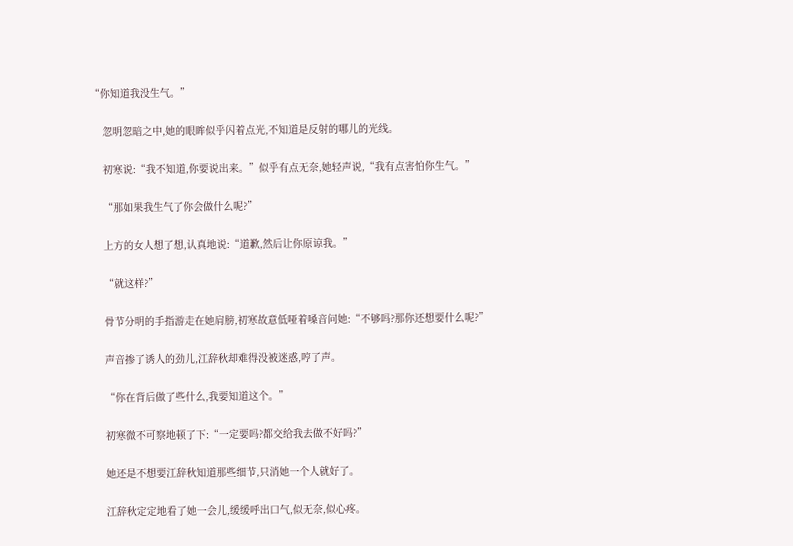“你知道我没生气。”

    忽明忽暗之中,她的眼眸似乎闪着点光,不知道是反射的哪儿的光线。

    初寒说:“我不知道,你要说出来。”似乎有点无奈,她轻声说,“我有点害怕你生气。”

    “那如果我生气了你会做什么呢?”

    上方的女人想了想,认真地说:“道歉,然后让你原谅我。”

    “就这样?”

    骨节分明的手指游走在她肩膀,初寒故意低哑着嗓音问她:“不够吗?那你还想要什么呢?”

    声音掺了诱人的劲儿,江辞秋却难得没被迷惑,哼了声。

    “你在背后做了些什么,我要知道这个。”

    初寒微不可察地顿了下:“一定要吗?都交给我去做不好吗?”

    她还是不想要江辞秋知道那些细节,只消她一个人就好了。

    江辞秋定定地看了她一会儿,缓缓呼出口气,似无奈,似心疼。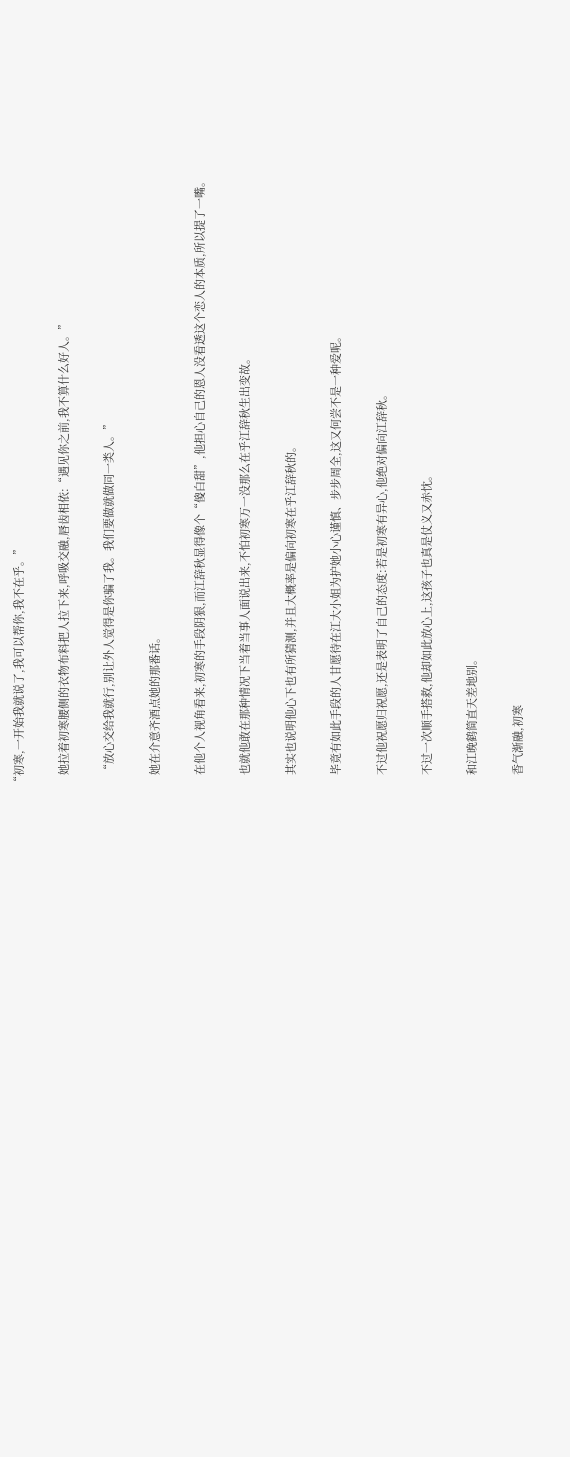“初寒,一开始我就说了,我可以帮你,我不在乎。”

    她拉着初寒腰侧的衣物布料把人拉下来,呼吸交融,唇齿相依:“遇见你之前,我不算什么好人。”

    “放心交给我就行,别让外人觉得是你骗了我。我们要做就做同一类人。”

    她在介意齐酒点她的那番话。

    在他个人视角看来,初寒的手段阴狠,而江辞秋显得像个“傻白甜”,他担心自己的恩人没看透这个恋人的本质,所以提了一嘴。

    也就他敢在那种情况下当着当事人面说出来,不怕初寒万一没那么在乎江辞秋生出变故。

    其实也说明他心下也有所猜测,并且大概率是偏向初寒在乎江辞秋的。

    毕竟有如此手段的人甘愿待在江大小姐为护她小心谨慎、步步周全,这又何尝不是一种爱呢。

    不过他祝愿归祝愿,还是表明了自己的态度:若是初寒有异心,他绝对偏向江辞秋。

    不过一次顺手搭救,他却如此放心上,这孩子也真是仗义又赤忱。

    和江晚鹤简直天差地别。

    香气渐融,初寒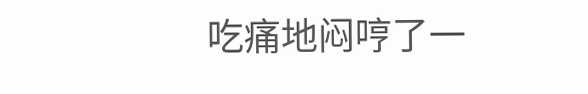吃痛地闷哼了一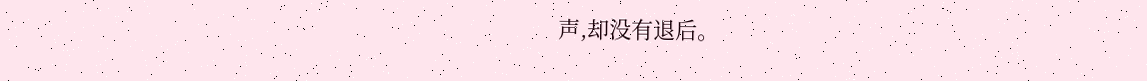声,却没有退后。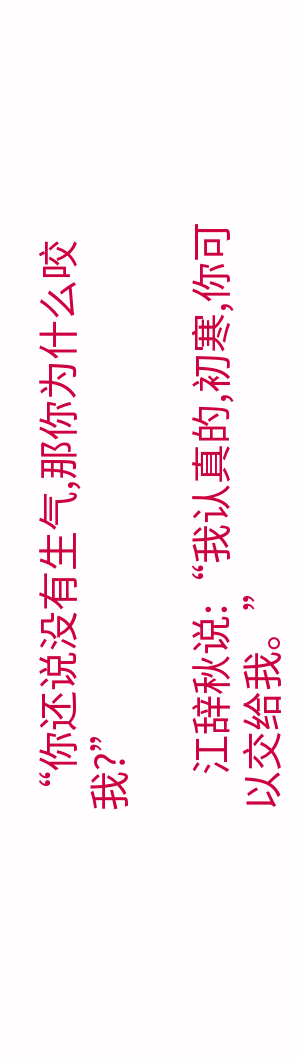“你还说没有生气,那你为什么咬我?”

    江辞秋说:“我认真的,初寒,你可以交给我。”